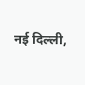नई दिल्ली,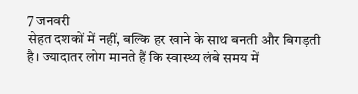7 जनवरी
सेहत दशकों में नहीं, बल्कि हर खाने के साथ बनती और बिगड़ती है। ज्यादातर लोग मानते हैं कि स्वास्थ्य लंबे समय में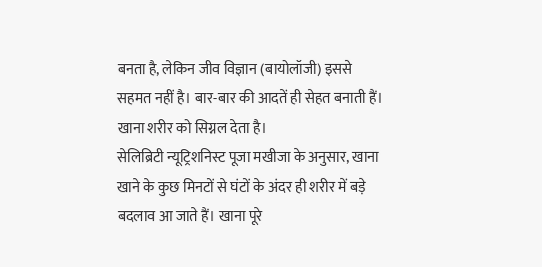बनता है, लेकिन जीव विज्ञान (बायोलॉजी) इससे सहमत नहीं है। बार-बार की आदतें ही सेहत बनाती हैं। खाना शरीर को सिग्नल देता है।
सेलिब्रिटी न्यूट्रिशनिस्ट पूजा मखीजा के अनुसार, खाना खाने के कुछ मिनटों से घंटों के अंदर ही शरीर में बड़े बदलाव आ जाते हैं। खाना पूरे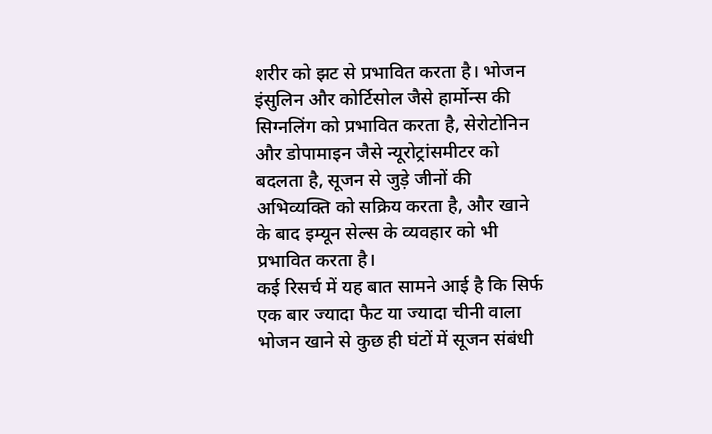शरीर को झट से प्रभावित करता है। भोजन इंसुलिन और कोर्टिसोल जैसे हार्मोन्स की सिग्नलिंग को प्रभावित करता है, सेरोटोनिन और डोपामाइन जैसे न्यूरोट्रांसमीटर को बदलता है, सूजन से जुड़े जीनों की अभिव्यक्ति को सक्रिय करता है, और खाने के बाद इम्यून सेल्स के व्यवहार को भी प्रभावित करता है।
कई रिसर्च में यह बात सामने आई है कि सिर्फ एक बार ज्यादा फैट या ज्यादा चीनी वाला भोजन खाने से कुछ ही घंटों में सूजन संबंधी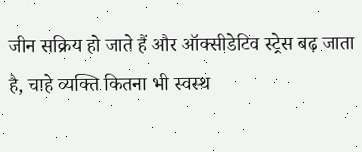जीन सक्रिय हो जाते हैं और ऑक्सीडेटिव स्ट्रेस बढ़ जाता है, चाहे व्यक्ति कितना भी स्वस्थ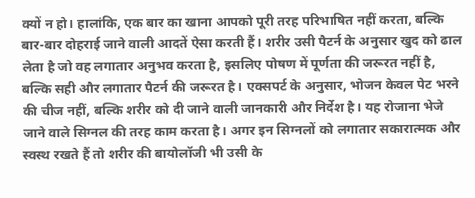क्यों न हो। हालांकि, एक बार का खाना आपको पूरी तरह परिभाषित नहीं करता, बल्कि बार-बार दोहराई जाने वाली आदतें ऐसा करती हैं। शरीर उसी पैटर्न के अनुसार खुद को ढाल लेता है जो वह लगातार अनुभव करता है, इसलिए पोषण में पूर्णता की जरूरत नहीं है, बल्कि सही और लगातार पैटर्न की जरूरत है। एक्सपर्ट के अनुसार, भोजन केवल पेट भरने की चीज नहीं, बल्कि शरीर को दी जाने वाली जानकारी और निर्देश है। यह रोजाना भेजे जाने वाले सिग्नल की तरह काम करता है। अगर इन सिग्नलों को लगातार सकारात्मक और स्वस्थ रखते हैं तो शरीर की बायोलॉजी भी उसी के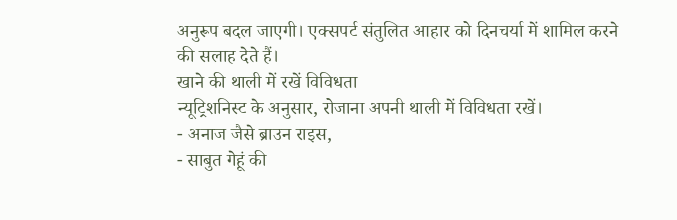अनुरूप बदल जाएगी। एक्सपर्ट संतुलित आहार को दिनचर्या में शामिल करने की सलाह देते हैं।
खाने की थाली में रखें विविधता
न्यूट्रिशनिस्ट के अनुसार, रोजाना अपनी थाली में विविधता रखें।
- अनाज जैसे ब्राउन राइस,
- साबुत गेहूं की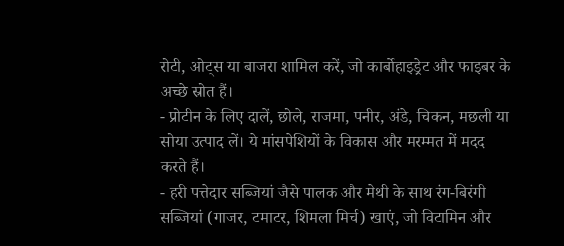रोटी, ओट्स या बाजरा शामिल करें, जो कार्बोहाइड्रेट और फाइबर के अच्छे स्रोत हैं।
- प्रोटीन के लिए दालें, छोले, राजमा, पनीर, अंडे, चिकन, मछली या सोया उत्पाद लें। ये मांसपेशियों के विकास और मरम्मत में मदद करते हैं।
- हरी पत्तेदार सब्जियां जैसे पालक और मेथी के साथ रंग-बिरंगी सब्जियां (गाजर, टमाटर, शिमला मिर्च) खाएं, जो विटामिन और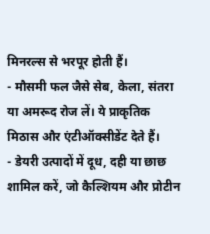मिनरल्स से भरपूर होती हैं।
- मौसमी फल जैसे सेब, केला, संतरा या अमरूद रोज लें। ये प्राकृतिक मिठास और एंटीऑक्सीडेंट देते हैं।
- डेयरी उत्पादों में दूध, दही या छाछ शामिल करें, जो कैल्शियम और प्रोटीन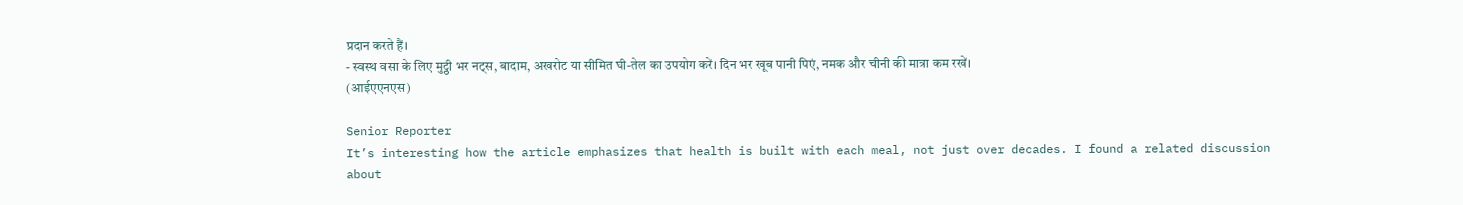प्रदान करते हैं।
- स्वस्थ वसा के लिए मुट्ठी भर नट्स, बादाम, अखरोट या सीमित घी-तेल का उपयोग करें। दिन भर खूब पानी पिएं, नमक और चीनी की मात्रा कम रखें।
(आईएएनएस)

Senior Reporter
It’s interesting how the article emphasizes that health is built with each meal, not just over decades. I found a related discussion about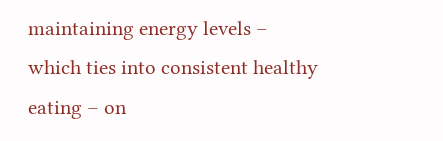maintaining energy levels – which ties into consistent healthy eating – on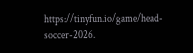https://tinyfun.io/game/head-soccer-2026.